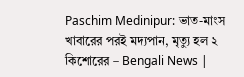Paschim Medinipur: ভাত-মাংস খাবারের পরই মদ্যপান, মৃত্যু হল ২ কিশোরের – Bengali News |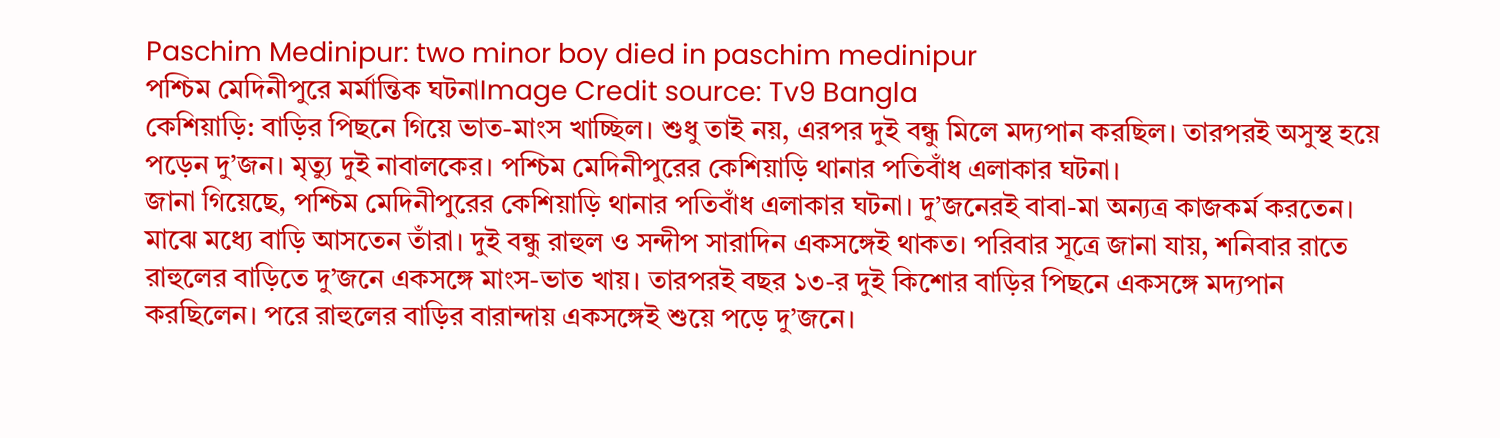Paschim Medinipur: two minor boy died in paschim medinipur
পশ্চিম মেদিনীপুরে মর্মান্তিক ঘটনাImage Credit source: Tv9 Bangla
কেশিয়াড়ি: বাড়ির পিছনে গিয়ে ভাত-মাংস খাচ্ছিল। শুধু তাই নয়, এরপর দুই বন্ধু মিলে মদ্যপান করছিল। তারপরই অসুস্থ হয়ে পড়েন দু’জন। মৃত্যু দুই নাবালকের। পশ্চিম মেদিনীপুরের কেশিয়াড়ি থানার পতিবাঁধ এলাকার ঘটনা।
জানা গিয়েছে, পশ্চিম মেদিনীপুরের কেশিয়াড়ি থানার পতিবাঁধ এলাকার ঘটনা। দু’জনেরই বাবা-মা অন্যত্র কাজকর্ম করতেন। মাঝে মধ্যে বাড়ি আসতেন তাঁরা। দুই বন্ধু রাহুল ও সন্দীপ সারাদিন একসঙ্গেই থাকত। পরিবার সূত্রে জানা যায়, শনিবার রাতে রাহুলের বাড়িতে দু’জনে একসঙ্গে মাংস-ভাত খায়। তারপরই বছর ১৩-র দুই কিশোর বাড়ির পিছনে একসঙ্গে মদ্যপান করছিলেন। পরে রাহুলের বাড়ির বারান্দায় একসঙ্গেই শুয়ে পড়ে দু’জনে।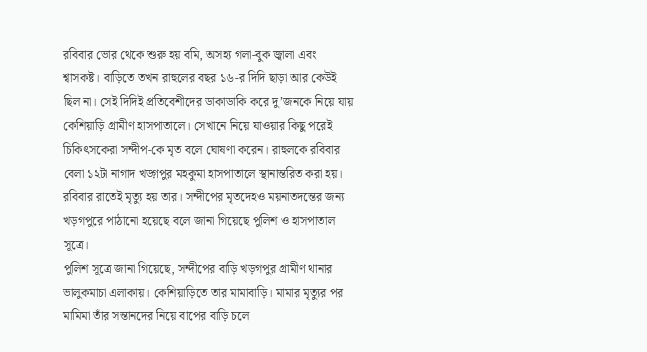রবিবার ভোর থেকে শুরু হয় বমি, অসহ্য গলা-বুক জ্বালা এবং শ্বাসকষ্ট। বাড়িতে তখন রাহুলের বছর ১৬-র দিদি ছাড়া আর কেউই ছিল না। সেই দিদিই প্রতিবেশীদের ডাকাডাকি করে দু’জনকে নিয়ে যায় কেশিয়াড়ি গ্রামীণ হাসপাতালে। সেখানে নিয়ে যাওয়ার কিছু পরেই চিকিৎসকেরা সন্দীপ-কে মৃত বলে ঘোষণা করেন। রাহুলকে রবিবার বেলা ১২টা নাগাদ খড়্গপুর মহকুমা হাসপাতালে স্থানান্তরিত করা হয়। রবিবার রাতেই মৃত্যু হয় তার। সন্দীপের মৃতদেহও ময়নাতদন্তের জন্য খড়গপুরে পাঠানো হয়েছে বলে জানা গিয়েছে পুলিশ ও হাসপাতাল সূত্রে।
পুলিশ সূত্রে জানা গিয়েছে, সন্দীপের বাড়ি খড়গপুর গ্রামীণ থানার ভালুকমাচা এলাকায়। কেশিয়াড়িতে তার মামাবাড়ি। মামার মৃত্যুর পর মামিমা তাঁর সন্তানদের নিয়ে বাপের বাড়ি চলে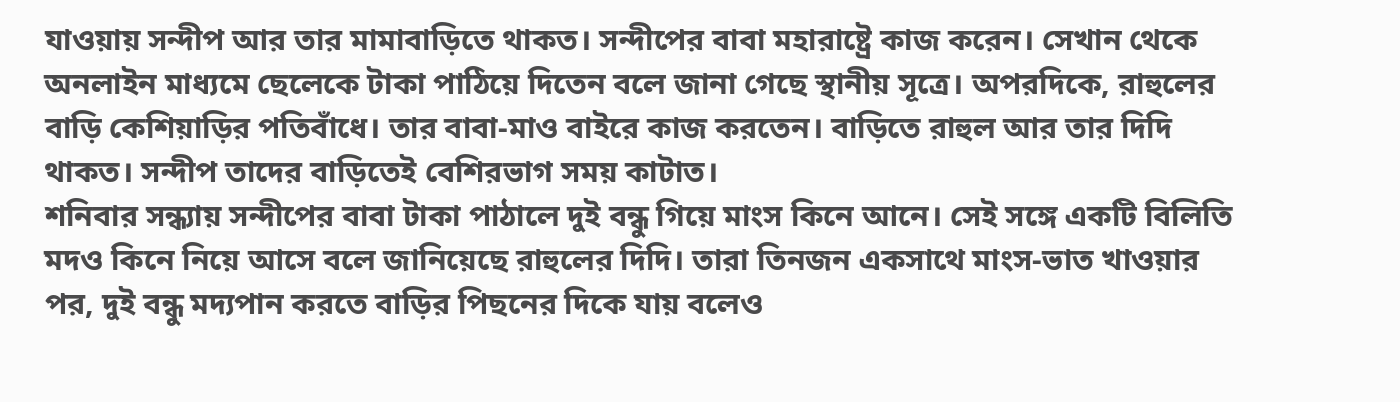যাওয়ায় সন্দীপ আর তার মামাবাড়িতে থাকত। সন্দীপের বাবা মহারাষ্ট্রে কাজ করেন। সেখান থেকে অনলাইন মাধ্যমে ছেলেকে টাকা পাঠিয়ে দিতেন বলে জানা গেছে স্থানীয় সূত্রে। অপরদিকে, রাহুলের বাড়ি কেশিয়াড়ির পতিবাঁধে। তার বাবা-মাও বাইরে কাজ করতেন। বাড়িতে রাহুল আর তার দিদি থাকত। সন্দীপ তাদের বাড়িতেই বেশিরভাগ সময় কাটাত।
শনিবার সন্ধ্যায় সন্দীপের বাবা টাকা পাঠালে দুই বন্ধু গিয়ে মাংস কিনে আনে। সেই সঙ্গে একটি বিলিতি মদও কিনে নিয়ে আসে বলে জানিয়েছে রাহুলের দিদি। তারা তিনজন একসাথে মাংস-ভাত খাওয়ার পর, দুই বন্ধু মদ্যপান করতে বাড়ির পিছনের দিকে যায় বলেও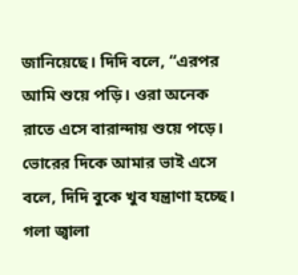জানিয়েছে। দিদি বলে, “এরপর আমি শুয়ে পড়ি। ওরা অনেক রাতে এসে বারান্দায় শুয়ে পড়ে। ভোরের দিকে আমার ভাই এসে বলে, দিদি বুকে খুব যন্ত্রাণা হচ্ছে। গলা জ্বালা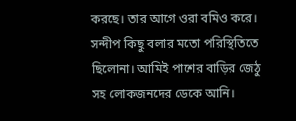করছে। তার আগে ওরা বমিও করে। সন্দীপ কিছু বলার মতো পরিস্থিতিতে ছিলোনা। আমিই পাশের বাড়ির জেঠু সহ লোকজনদের ডেকে আনি।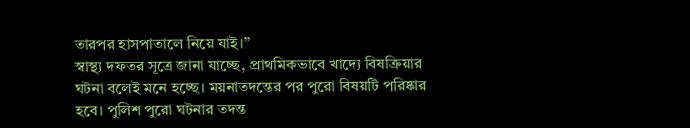তারপর হাসপাতালে নিয়ে যাই।”
স্বাস্থ্য দফতর সূত্রে জানা যাচ্ছে, প্রাথমিকভাবে খাদ্যে বিষক্রিয়ার ঘটনা বলেই মনে হচ্ছে। ময়নাতদন্তের পর পুরো বিষয়টি পরিষ্কার হবে। পুলিশ পুরো ঘটনার তদন্ত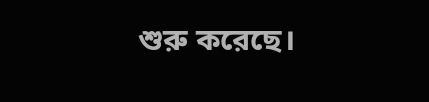শুরু করেছে।